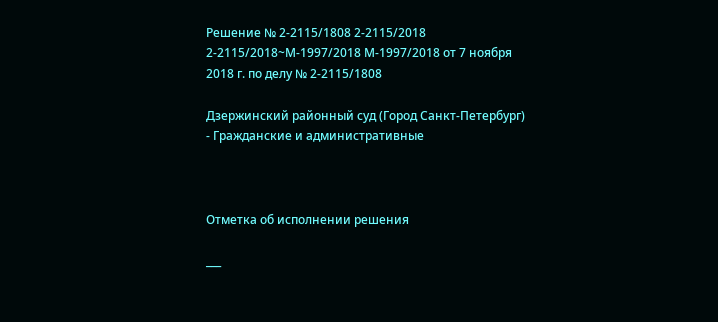Решение № 2-2115/1808 2-2115/2018 2-2115/2018~М-1997/2018 М-1997/2018 от 7 ноября 2018 г. по делу № 2-2115/1808

Дзержинский районный суд (Город Санкт-Петербург) - Гражданские и административные



Отметка об исполнении решения

___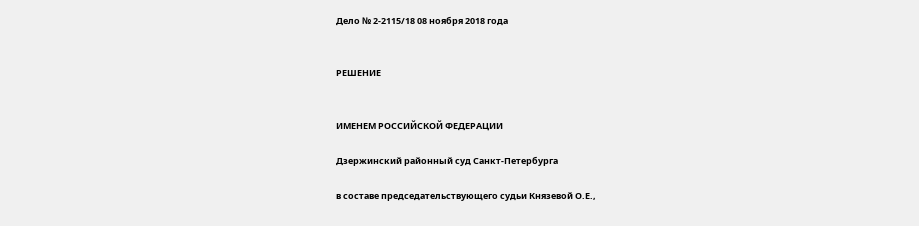Дело № 2-2115/18 08 ноября 2018 года


РЕШЕНИЕ


ИМЕНЕМ РОССИЙСКОЙ ФЕДЕРАЦИИ

Дзержинский районный суд Санкт-Петербурга

в составе председательствующего судьи Князевой О.Е.,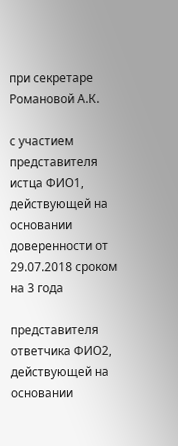при секретаре Романовой А.К.

с участием представителя истца ФИО1, действующей на основании доверенности от 29.07.2018 сроком на 3 года

представителя ответчика ФИО2, действующей на основании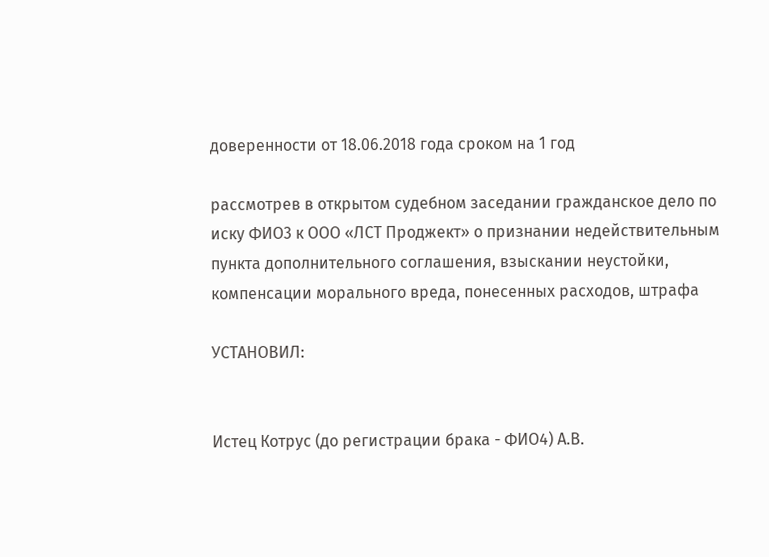доверенности от 18.06.2018 года сроком на 1 год

рассмотрев в открытом судебном заседании гражданское дело по иску ФИО3 к ООО «ЛСТ Проджект» о признании недействительным пункта дополнительного соглашения, взыскании неустойки, компенсации морального вреда, понесенных расходов, штрафа

УСТАНОВИЛ:


Истец Котрус (до регистрации брака - ФИО4) А.В.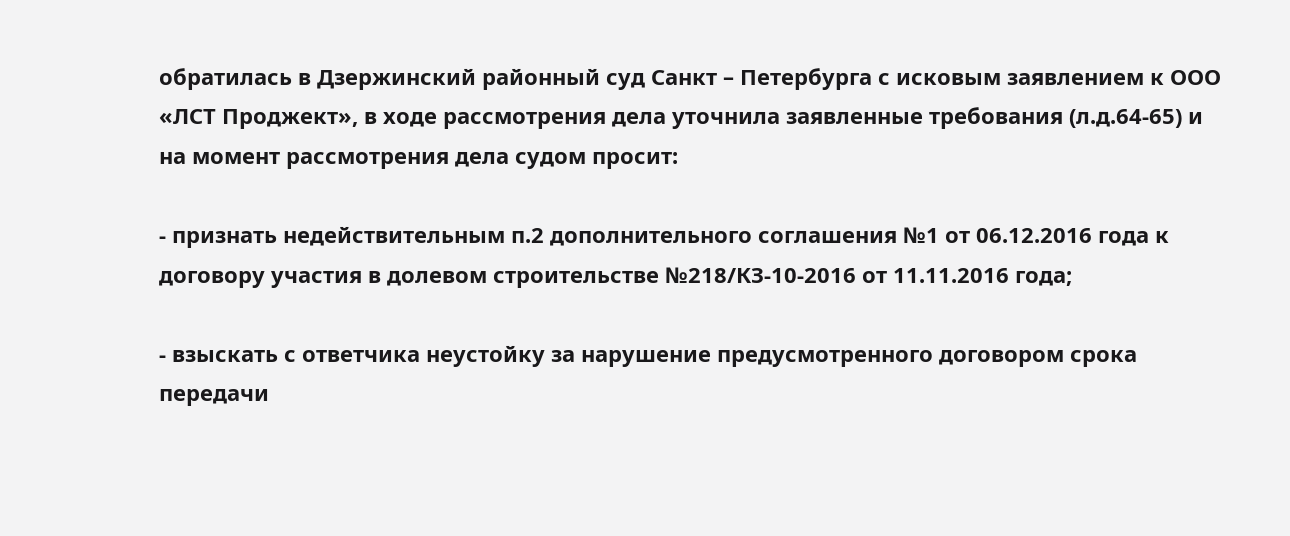обратилась в Дзержинский районный суд Санкт – Петербурга с исковым заявлением к ООО «ЛСТ Проджект», в ходе рассмотрения дела уточнила заявленные требования (л.д.64-65) и на момент рассмотрения дела судом просит:

- признать недействительным п.2 дополнительного соглашения №1 от 06.12.2016 года к договору участия в долевом строительстве №218/КЗ-10-2016 от 11.11.2016 года;

- взыскать с ответчика неустойку за нарушение предусмотренного договором срока передачи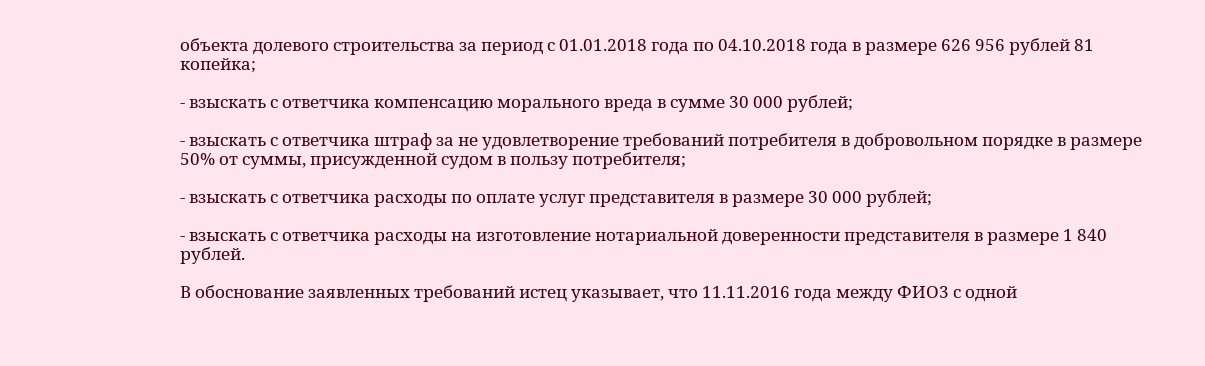объекта долевого строительства за период с 01.01.2018 года по 04.10.2018 года в размере 626 956 рублей 81 копейка;

- взыскать с ответчика компенсацию морального вреда в сумме 30 000 рублей;

- взыскать с ответчика штраф за не удовлетворение требований потребителя в добровольном порядке в размере 50% от суммы, присужденной судом в пользу потребителя;

- взыскать с ответчика расходы по оплате услуг представителя в размере 30 000 рублей;

- взыскать с ответчика расходы на изготовление нотариальной доверенности представителя в размере 1 840 рублей.

В обоснование заявленных требований истец указывает, что 11.11.2016 года между ФИО3 с одной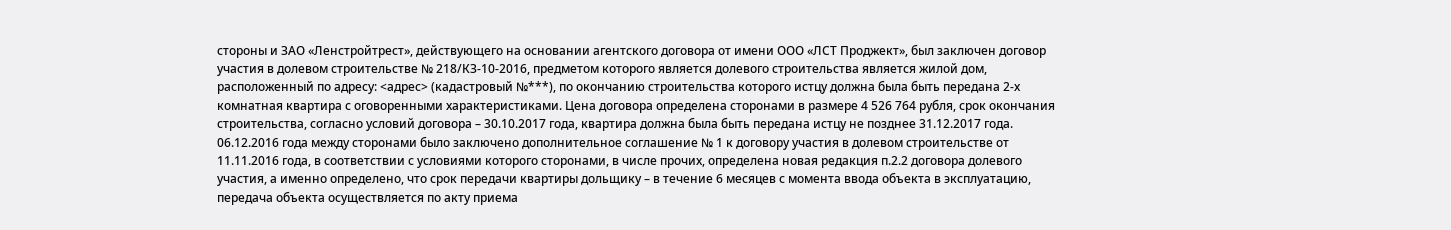стороны и ЗАО «Ленстройтрест», действующего на основании агентского договора от имени ООО «ЛСТ Проджект», был заключен договор участия в долевом строительстве № 218/КЗ-10-2016, предметом которого является долевого строительства является жилой дом, расположенный по адресу: <адрес> (кадастровый №***), по окончанию строительства которого истцу должна была быть передана 2-х комнатная квартира с оговоренными характеристиками. Цена договора определена сторонами в размере 4 526 764 рубля, срок окончания строительства, согласно условий договора – 30.10.2017 года, квартира должна была быть передана истцу не позднее 31.12.2017 года. 06.12.2016 года между сторонами было заключено дополнительное соглашение № 1 к договору участия в долевом строительстве от 11.11.2016 года, в соответствии с условиями которого сторонами, в числе прочих, определена новая редакция п.2.2 договора долевого участия, а именно определено, что срок передачи квартиры дольщику – в течение 6 месяцев с момента ввода объекта в эксплуатацию, передача объекта осуществляется по акту приема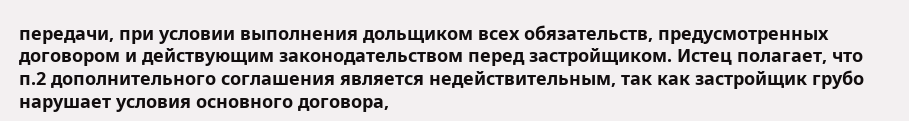передачи, при условии выполнения дольщиком всех обязательств, предусмотренных договором и действующим законодательством перед застройщиком. Истец полагает, что п.2 дополнительного соглашения является недействительным, так как застройщик грубо нарушает условия основного договора,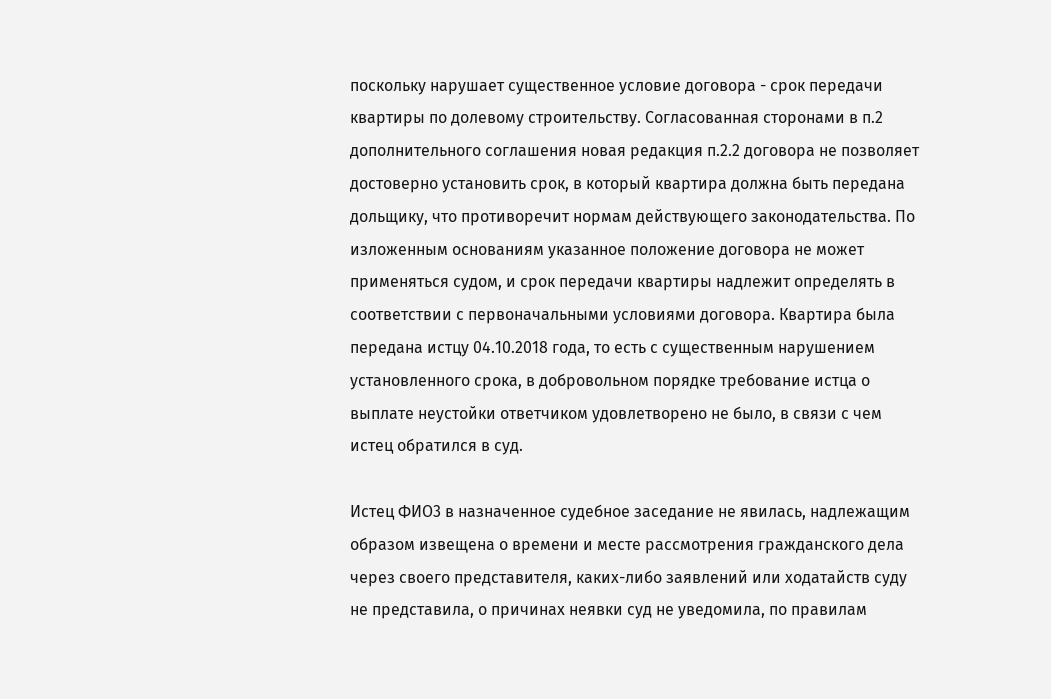поскольку нарушает существенное условие договора - срок передачи квартиры по долевому строительству. Согласованная сторонами в п.2 дополнительного соглашения новая редакция п.2.2 договора не позволяет достоверно установить срок, в который квартира должна быть передана дольщику, что противоречит нормам действующего законодательства. По изложенным основаниям указанное положение договора не может применяться судом, и срок передачи квартиры надлежит определять в соответствии с первоначальными условиями договора. Квартира была передана истцу 04.10.2018 года, то есть с существенным нарушением установленного срока, в добровольном порядке требование истца о выплате неустойки ответчиком удовлетворено не было, в связи с чем истец обратился в суд.

Истец ФИО3 в назначенное судебное заседание не явилась, надлежащим образом извещена о времени и месте рассмотрения гражданского дела через своего представителя, каких-либо заявлений или ходатайств суду не представила, о причинах неявки суд не уведомила, по правилам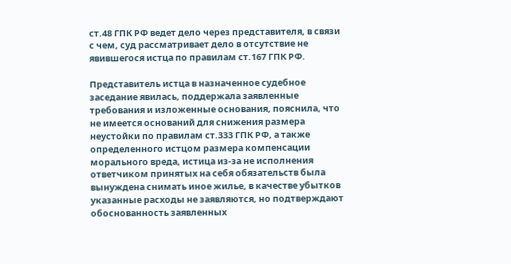ст.48 ГПК РФ ведет дело через представителя, в связи с чем, суд рассматривает дело в отсутствие не явившегося истца по правилам ст.167 ГПК РФ.

Представитель истца в назначенное судебное заседание явилась, поддержала заявленные требования и изложенные основания, пояснила, что не имеется оснований для снижения размера неустойки по правилам ст.333 ГПК РФ, а также определенного истцом размера компенсации морального вреда, истица из-за не исполнения ответчиком принятых на себя обязательств была вынуждена снимать иное жилье, в качестве убытков указанные расходы не заявляются, но подтверждают обоснованность заявленных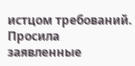истцом требований. Просила заявленные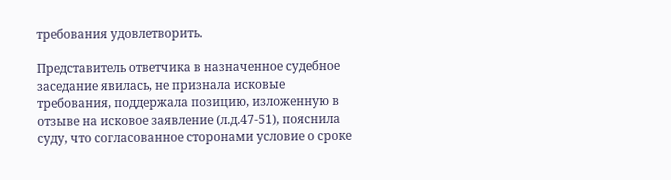требования удовлетворить.

Представитель ответчика в назначенное судебное заседание явилась, не признала исковые требования, поддержала позицию, изложенную в отзыве на исковое заявление (л.д.47-51), пояснила суду, что согласованное сторонами условие о сроке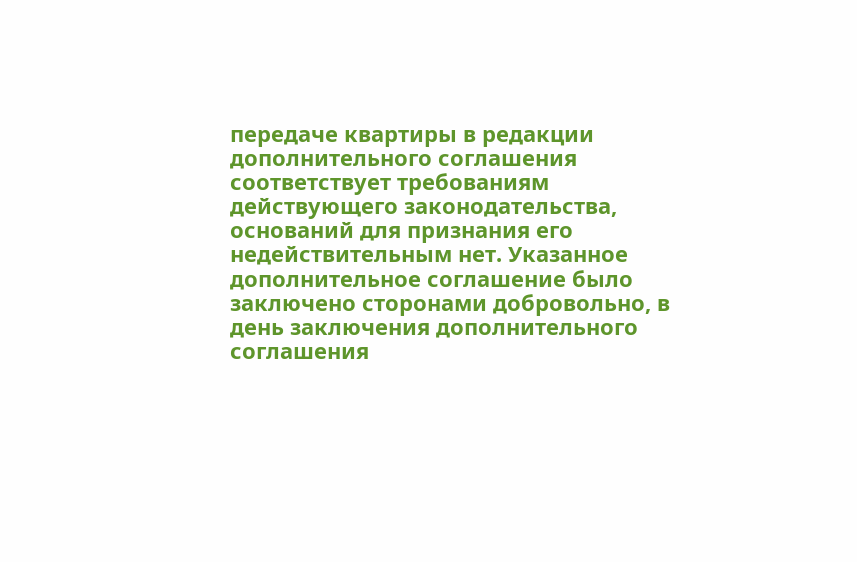передаче квартиры в редакции дополнительного соглашения соответствует требованиям действующего законодательства, оснований для признания его недействительным нет. Указанное дополнительное соглашение было заключено сторонами добровольно, в день заключения дополнительного соглашения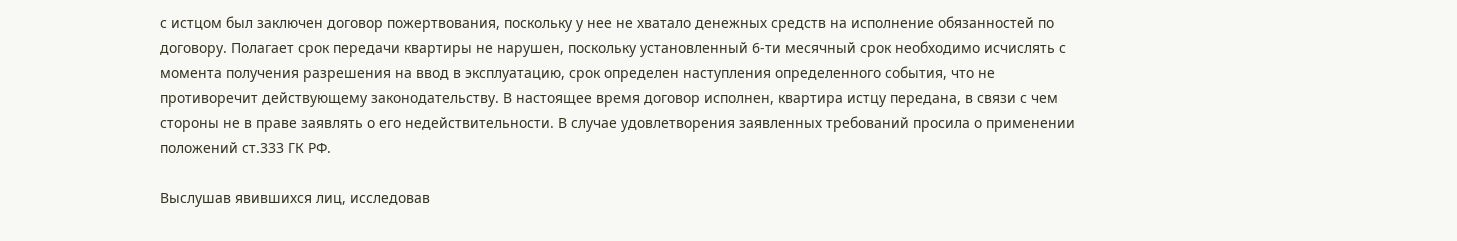с истцом был заключен договор пожертвования, поскольку у нее не хватало денежных средств на исполнение обязанностей по договору. Полагает срок передачи квартиры не нарушен, поскольку установленный 6-ти месячный срок необходимо исчислять с момента получения разрешения на ввод в эксплуатацию, срок определен наступления определенного события, что не противоречит действующему законодательству. В настоящее время договор исполнен, квартира истцу передана, в связи с чем стороны не в праве заявлять о его недействительности. В случае удовлетворения заявленных требований просила о применении положений ст.333 ГК РФ.

Выслушав явившихся лиц, исследовав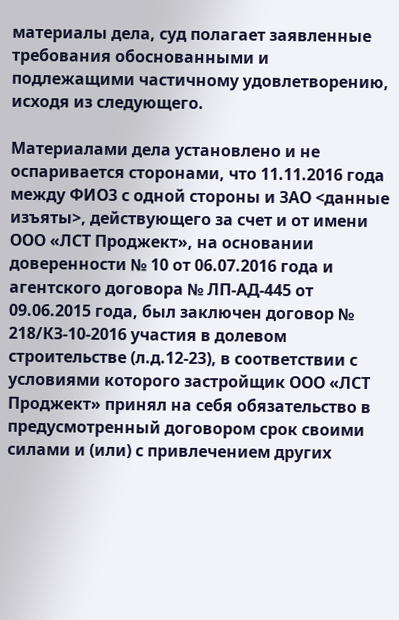материалы дела, суд полагает заявленные требования обоснованными и подлежащими частичному удовлетворению, исходя из следующего.

Материалами дела установлено и не оспаривается сторонами, что 11.11.2016 года между ФИО3 с одной стороны и ЗАО <данные изъяты>, действующего за счет и от имени ООО «ЛСТ Проджект», на основании доверенности № 10 от 06.07.2016 года и агентского договора № ЛП-АД-445 от 09.06.2015 года, был заключен договор № 218/КЗ-10-2016 участия в долевом строительстве (л.д.12-23), в соответствии с условиями которого застройщик ООО «ЛСТ Проджект» принял на себя обязательство в предусмотренный договором срок своими силами и (или) с привлечением других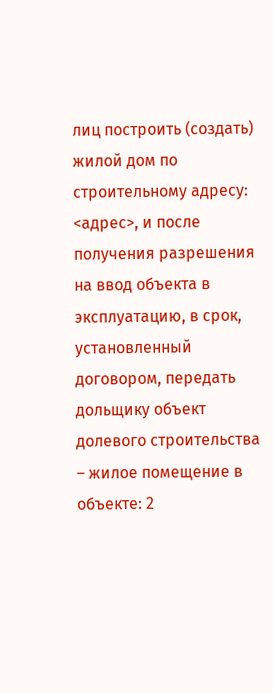лиц построить (создать) жилой дом по строительному адресу: <адрес>, и после получения разрешения на ввод объекта в эксплуатацию, в срок, установленный договором, передать дольщику объект долевого строительства – жилое помещение в объекте: 2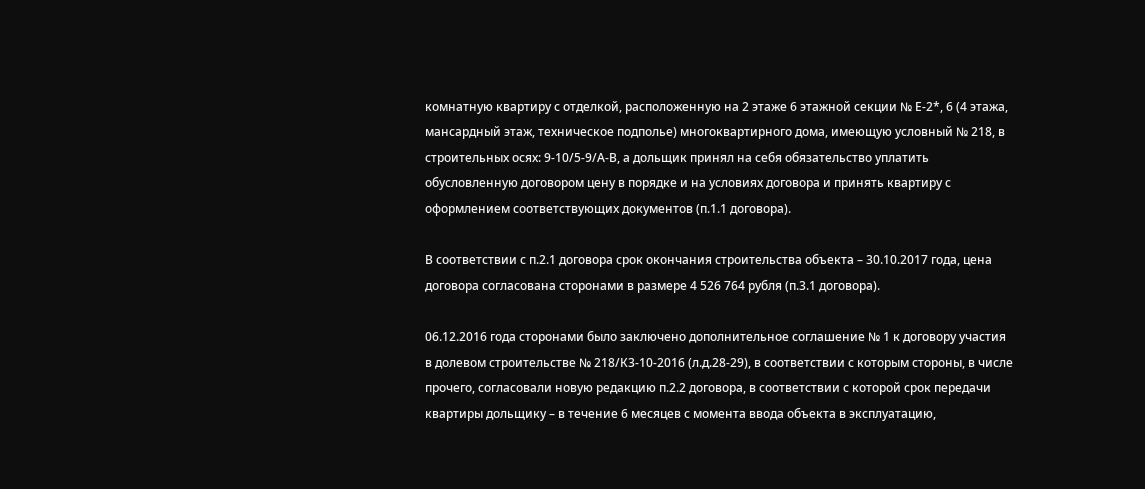комнатную квартиру с отделкой, расположенную на 2 этаже 6 этажной секции № Е-2*, 6 (4 этажа, мансардный этаж, техническое подполье) многоквартирного дома, имеющую условный № 218, в строительных осях: 9-10/5-9/А-В, а дольщик принял на себя обязательство уплатить обусловленную договором цену в порядке и на условиях договора и принять квартиру с оформлением соответствующих документов (п.1.1 договора).

В соответствии с п.2.1 договора срок окончания строительства объекта – 30.10.2017 года, цена договора согласована сторонами в размере 4 526 764 рубля (п.3.1 договора).

06.12.2016 года сторонами было заключено дополнительное соглашение № 1 к договору участия в долевом строительстве № 218/К3-10-2016 (л.д.28-29), в соответствии с которым стороны, в числе прочего, согласовали новую редакцию п.2.2 договора, в соответствии с которой срок передачи квартиры дольщику – в течение 6 месяцев с момента ввода объекта в эксплуатацию,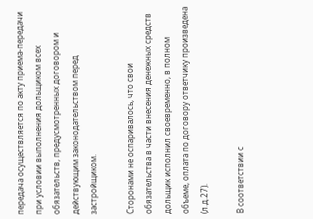передача осуществляется по акту приема-передачи при условии выполнения дольщиком всех обязательств, предусмотренных договором и действующим законодательством перед застройщиком.

Сторонами не оспаривалось, что свои обязательства в части внесения денежных средств дольщик исполнил своевременно, в полном объеме, оплата по договору ответчику произведена (л.д.27).

В соответствии с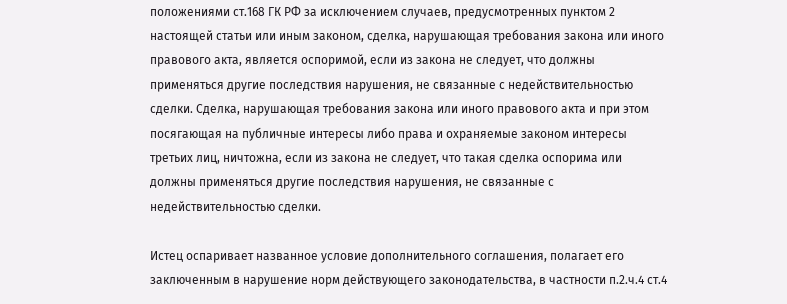положениями ст.168 ГК РФ за исключением случаев, предусмотренных пунктом 2 настоящей статьи или иным законом, сделка, нарушающая требования закона или иного правового акта, является оспоримой, если из закона не следует, что должны применяться другие последствия нарушения, не связанные с недействительностью сделки. Сделка, нарушающая требования закона или иного правового акта и при этом посягающая на публичные интересы либо права и охраняемые законом интересы третьих лиц, ничтожна, если из закона не следует, что такая сделка оспорима или должны применяться другие последствия нарушения, не связанные с недействительностью сделки.

Истец оспаривает названное условие дополнительного соглашения, полагает его заключенным в нарушение норм действующего законодательства, в частности п.2.ч.4 ст.4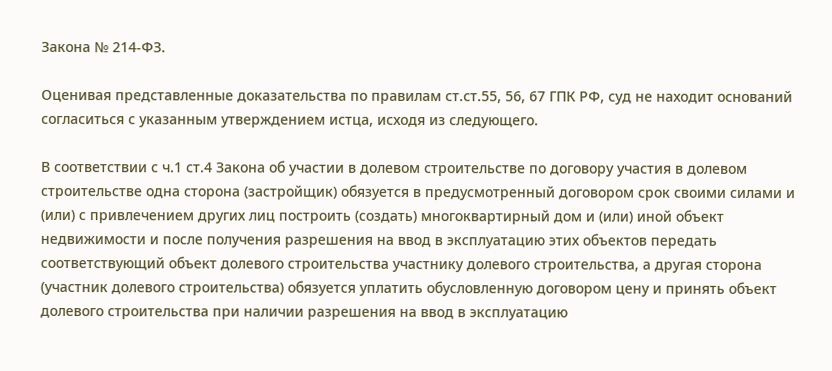Закона № 214-ФЗ.

Оценивая представленные доказательства по правилам ст.ст.55, 56, 67 ГПК РФ, суд не находит оснований согласиться с указанным утверждением истца, исходя из следующего.

В соответствии с ч.1 ст.4 Закона об участии в долевом строительстве по договору участия в долевом строительстве одна сторона (застройщик) обязуется в предусмотренный договором срок своими силами и (или) с привлечением других лиц построить (создать) многоквартирный дом и (или) иной объект недвижимости и после получения разрешения на ввод в эксплуатацию этих объектов передать соответствующий объект долевого строительства участнику долевого строительства, а другая сторона (участник долевого строительства) обязуется уплатить обусловленную договором цену и принять объект долевого строительства при наличии разрешения на ввод в эксплуатацию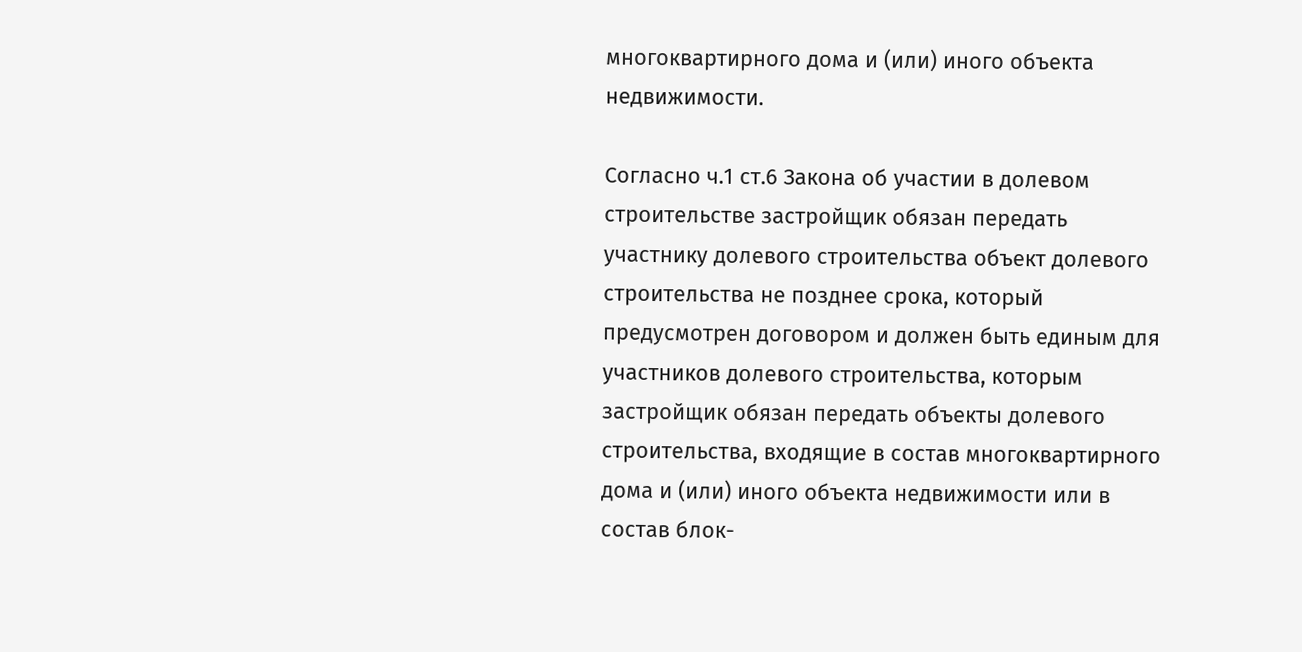многоквартирного дома и (или) иного объекта недвижимости.

Согласно ч.1 ст.6 Закона об участии в долевом строительстве застройщик обязан передать участнику долевого строительства объект долевого строительства не позднее срока, который предусмотрен договором и должен быть единым для участников долевого строительства, которым застройщик обязан передать объекты долевого строительства, входящие в состав многоквартирного дома и (или) иного объекта недвижимости или в состав блок-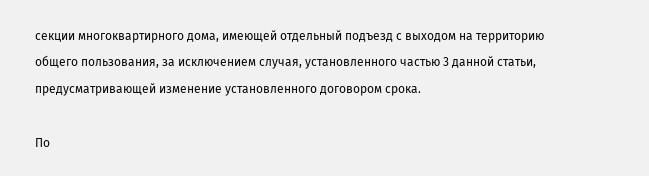секции многоквартирного дома, имеющей отдельный подъезд с выходом на территорию общего пользования, за исключением случая, установленного частью 3 данной статьи, предусматривающей изменение установленного договором срока.

По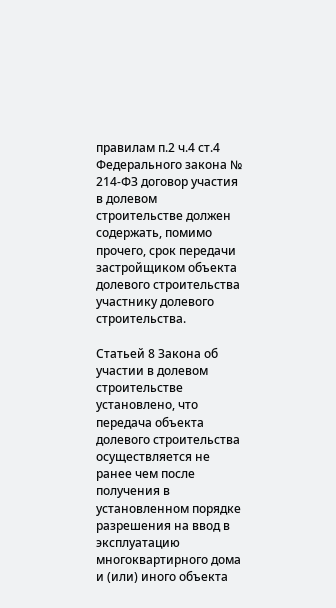правилам п.2 ч.4 ст.4 Федерального закона № 214-ФЗ договор участия в долевом строительстве должен содержать, помимо прочего, срок передачи застройщиком объекта долевого строительства участнику долевого строительства.

Статьей 8 Закона об участии в долевом строительстве установлено, что передача объекта долевого строительства осуществляется не ранее чем после получения в установленном порядке разрешения на ввод в эксплуатацию многоквартирного дома и (или) иного объекта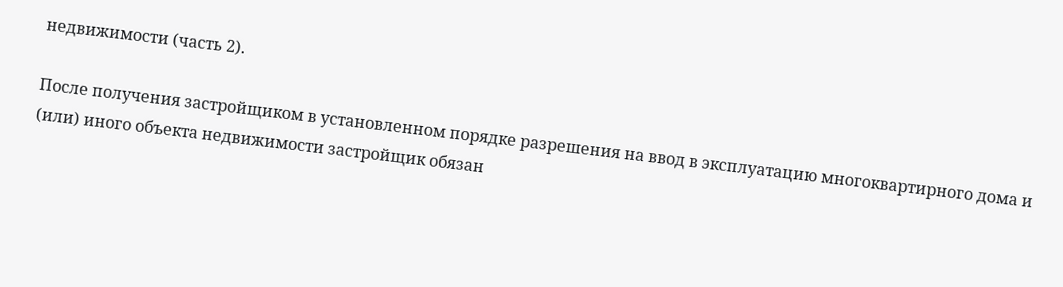недвижимости (часть 2).

После получения застройщиком в установленном порядке разрешения на ввод в эксплуатацию многоквартирного дома и (или) иного объекта недвижимости застройщик обязан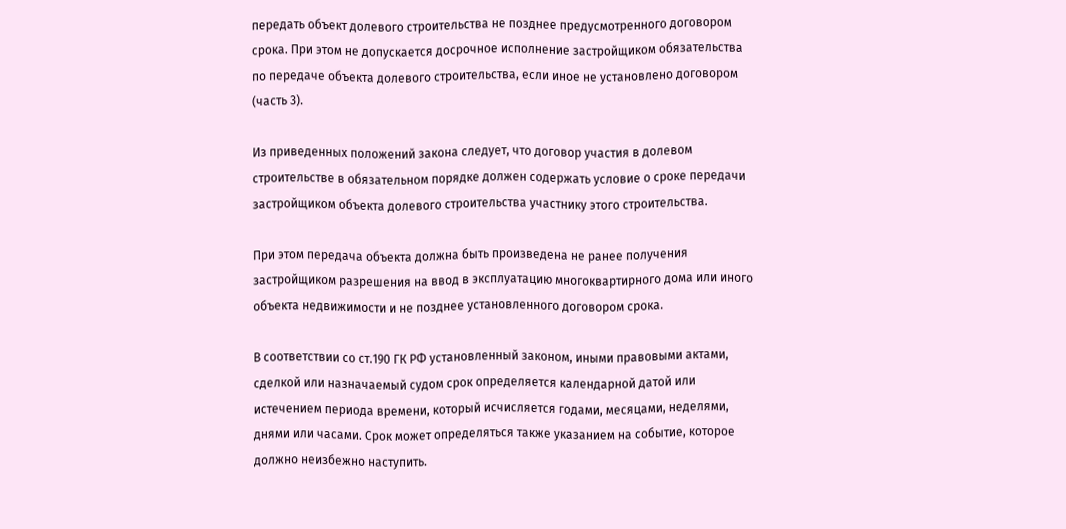передать объект долевого строительства не позднее предусмотренного договором срока. При этом не допускается досрочное исполнение застройщиком обязательства по передаче объекта долевого строительства, если иное не установлено договором (часть 3).

Из приведенных положений закона следует, что договор участия в долевом строительстве в обязательном порядке должен содержать условие о сроке передачи застройщиком объекта долевого строительства участнику этого строительства.

При этом передача объекта должна быть произведена не ранее получения застройщиком разрешения на ввод в эксплуатацию многоквартирного дома или иного объекта недвижимости и не позднее установленного договором срока.

В соответствии со ст.190 ГК РФ установленный законом, иными правовыми актами, сделкой или назначаемый судом срок определяется календарной датой или истечением периода времени, который исчисляется годами, месяцами, неделями, днями или часами. Срок может определяться также указанием на событие, которое должно неизбежно наступить.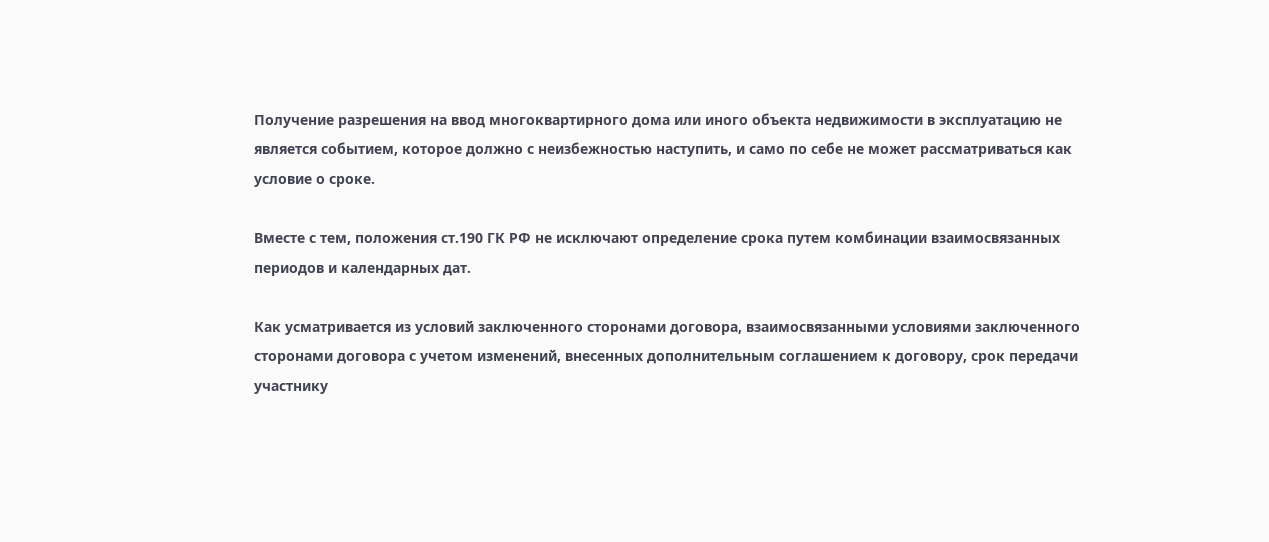Получение разрешения на ввод многоквартирного дома или иного объекта недвижимости в эксплуатацию не является событием, которое должно с неизбежностью наступить, и само по себе не может рассматриваться как условие о сроке.

Вместе с тем, положения ст.190 ГК РФ не исключают определение срока путем комбинации взаимосвязанных периодов и календарных дат.

Как усматривается из условий заключенного сторонами договора, взаимосвязанными условиями заключенного сторонами договора с учетом изменений, внесенных дополнительным соглашением к договору, срок передачи участнику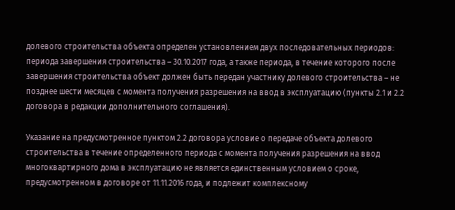долевого строительства объекта определен установлением двух последовательных периодов: периода завершения строительства – 30.10.2017 года, а также периода, в течение которого после завершения строительства объект должен быть передан участнику долевого строительства – не позднее шести месяцев с момента получения разрешения на ввод в эксплуатацию (пункты 2.1 и 2.2 договора в редакции дополнительного соглашения).

Указание на предусмотренное пунктом 2.2 договора условие о передаче объекта долевого строительства в течение определенного периода с момента получения разрешения на ввод многоквартирного дома в эксплуатацию не является единственным условием о сроке, предусмотренном в договоре от 11.11.2016 года, и подлежит комплексному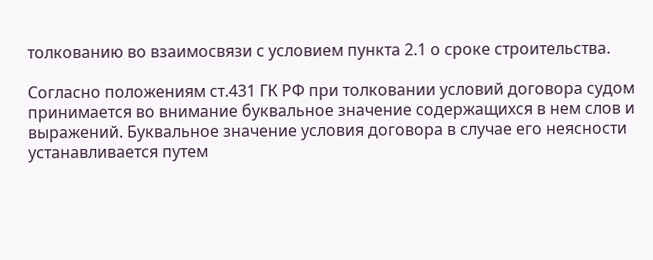толкованию во взаимосвязи с условием пункта 2.1 о сроке строительства.

Согласно положениям ст.431 ГК РФ при толковании условий договора судом принимается во внимание буквальное значение содержащихся в нем слов и выражений. Буквальное значение условия договора в случае его неясности устанавливается путем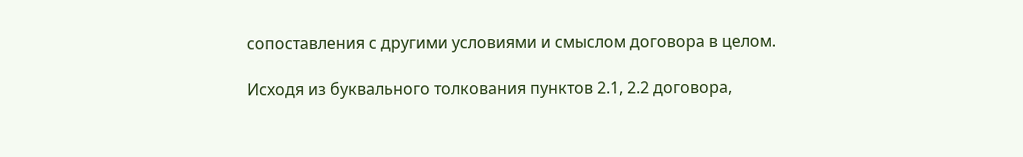сопоставления с другими условиями и смыслом договора в целом.

Исходя из буквального толкования пунктов 2.1, 2.2 договора,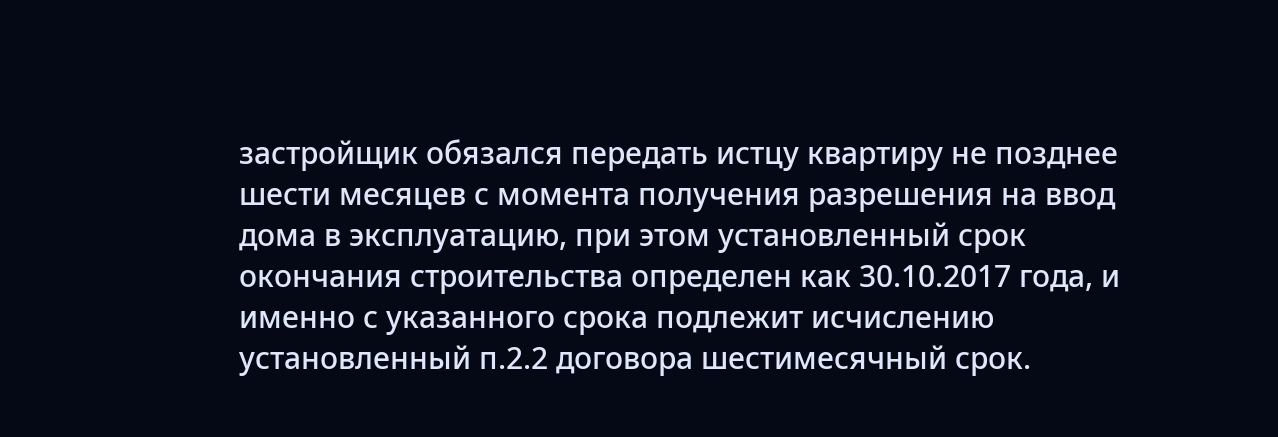застройщик обязался передать истцу квартиру не позднее шести месяцев с момента получения разрешения на ввод дома в эксплуатацию, при этом установленный срок окончания строительства определен как 30.10.2017 года, и именно с указанного срока подлежит исчислению установленный п.2.2 договора шестимесячный срок.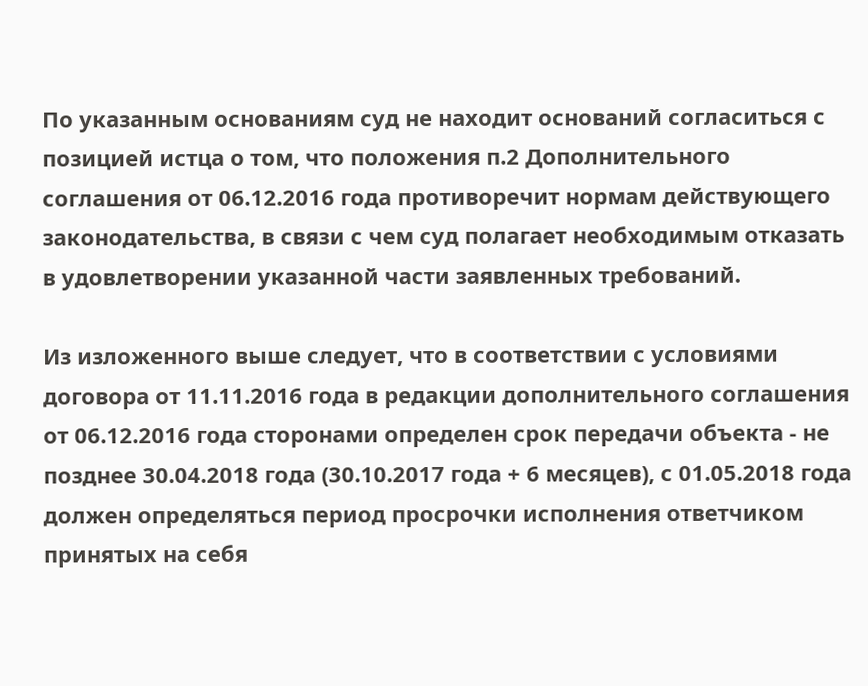По указанным основаниям суд не находит оснований согласиться с позицией истца о том, что положения п.2 Дополнительного соглашения от 06.12.2016 года противоречит нормам действующего законодательства, в связи с чем суд полагает необходимым отказать в удовлетворении указанной части заявленных требований.

Из изложенного выше следует, что в соответствии с условиями договора от 11.11.2016 года в редакции дополнительного соглашения от 06.12.2016 года сторонами определен срок передачи объекта - не позднее 30.04.2018 года (30.10.2017 года + 6 месяцев), с 01.05.2018 года должен определяться период просрочки исполнения ответчиком принятых на себя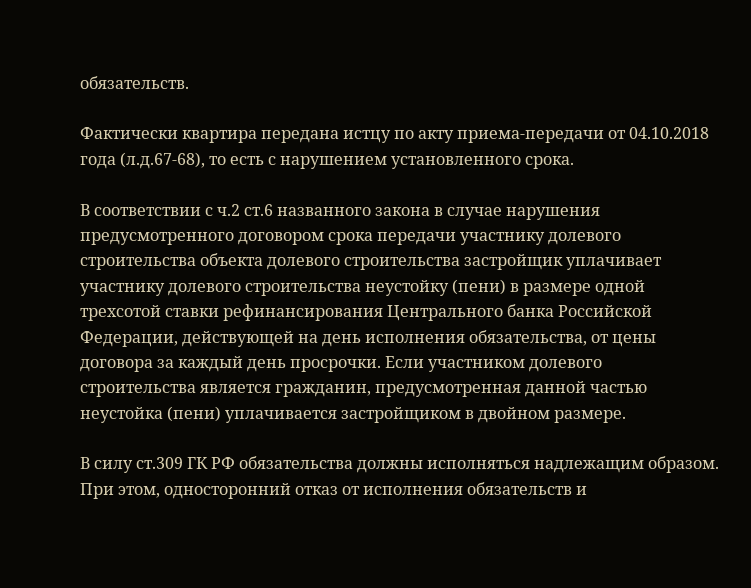обязательств.

Фактически квартира передана истцу по акту приема-передачи от 04.10.2018 года (л.д.67-68), то есть с нарушением установленного срока.

В соответствии с ч.2 ст.6 названного закона в случае нарушения предусмотренного договором срока передачи участнику долевого строительства объекта долевого строительства застройщик уплачивает участнику долевого строительства неустойку (пени) в размере одной трехсотой ставки рефинансирования Центрального банка Российской Федерации, действующей на день исполнения обязательства, от цены договора за каждый день просрочки. Если участником долевого строительства является гражданин, предусмотренная данной частью неустойка (пени) уплачивается застройщиком в двойном размере.

В силу ст.309 ГК РФ обязательства должны исполняться надлежащим образом. При этом, односторонний отказ от исполнения обязательств и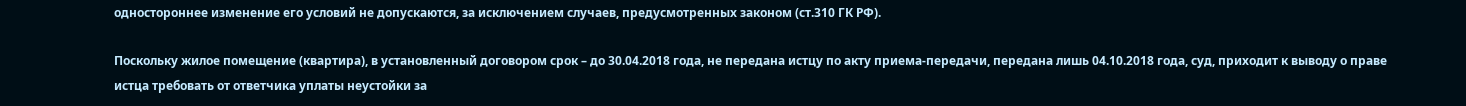одностороннее изменение его условий не допускаются, за исключением случаев, предусмотренных законом (ст.310 ГК РФ).

Поскольку жилое помещение (квартира), в установленный договором срок – до 30.04.2018 года, не передана истцу по акту приема-передачи, передана лишь 04.10.2018 года, суд, приходит к выводу о праве истца требовать от ответчика уплаты неустойки за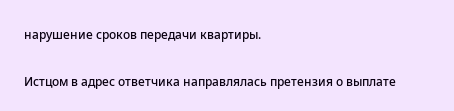нарушение сроков передачи квартиры.

Истцом в адрес ответчика направлялась претензия о выплате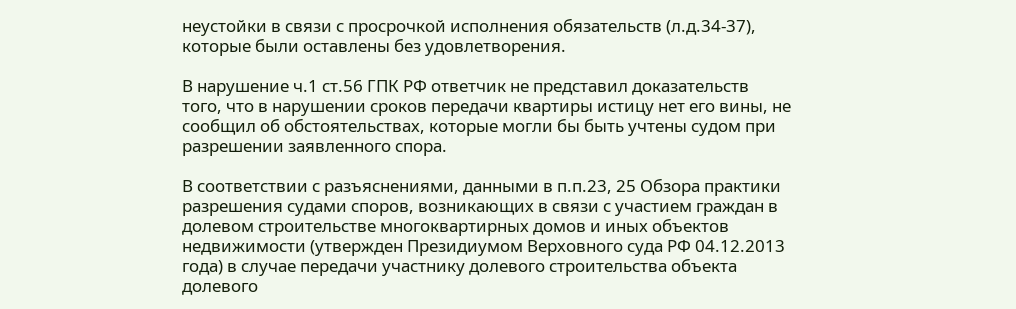неустойки в связи с просрочкой исполнения обязательств (л.д.34-37), которые были оставлены без удовлетворения.

В нарушение ч.1 ст.56 ГПК РФ ответчик не представил доказательств того, что в нарушении сроков передачи квартиры истицу нет его вины, не сообщил об обстоятельствах, которые могли бы быть учтены судом при разрешении заявленного спора.

В соответствии с разъяснениями, данными в п.п.23, 25 Обзора практики разрешения судами споров, возникающих в связи с участием граждан в долевом строительстве многоквартирных домов и иных объектов недвижимости (утвержден Президиумом Верховного суда РФ 04.12.2013 года) в случае передачи участнику долевого строительства объекта долевого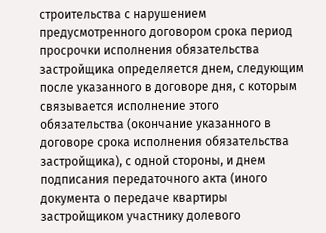строительства с нарушением предусмотренного договором срока период просрочки исполнения обязательства застройщика определяется днем, следующим после указанного в договоре дня, с которым связывается исполнение этого обязательства (окончание указанного в договоре срока исполнения обязательства застройщика), с одной стороны, и днем подписания передаточного акта (иного документа о передаче квартиры застройщиком участнику долевого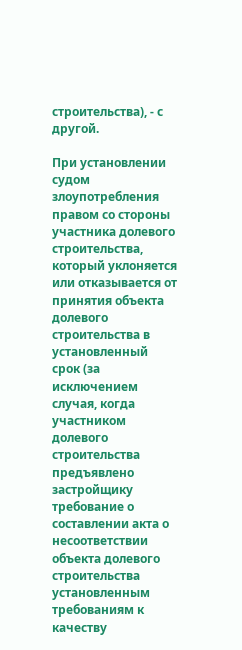строительства), - с другой.

При установлении судом злоупотребления правом со стороны участника долевого строительства, который уклоняется или отказывается от принятия объекта долевого строительства в установленный срок (за исключением случая, когда участником долевого строительства предъявлено застройщику требование о составлении акта о несоответствии объекта долевого строительства установленным требованиям к качеству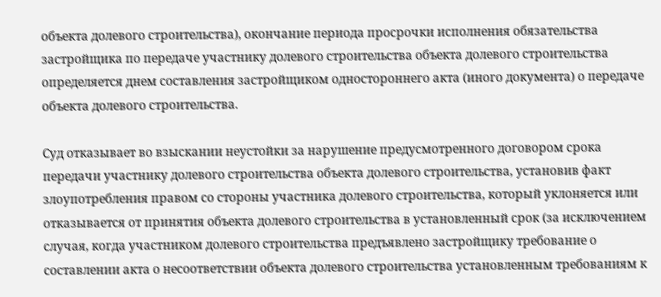объекта долевого строительства), окончание периода просрочки исполнения обязательства застройщика по передаче участнику долевого строительства объекта долевого строительства определяется днем составления застройщиком одностороннего акта (иного документа) о передаче объекта долевого строительства.

Суд отказывает во взыскании неустойки за нарушение предусмотренного договором срока передачи участнику долевого строительства объекта долевого строительства, установив факт злоупотребления правом со стороны участника долевого строительства, который уклоняется или отказывается от принятия объекта долевого строительства в установленный срок (за исключением случая, когда участником долевого строительства предъявлено застройщику требование о составлении акта о несоответствии объекта долевого строительства установленным требованиям к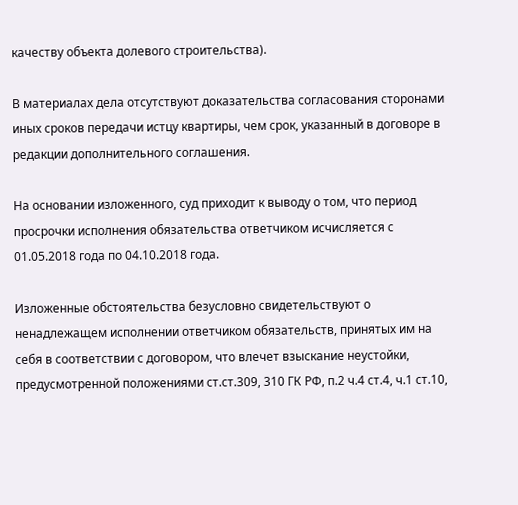качеству объекта долевого строительства).

В материалах дела отсутствуют доказательства согласования сторонами иных сроков передачи истцу квартиры, чем срок, указанный в договоре в редакции дополнительного соглашения.

На основании изложенного, суд приходит к выводу о том, что период просрочки исполнения обязательства ответчиком исчисляется с 01.05.2018 года по 04.10.2018 года.

Изложенные обстоятельства безусловно свидетельствуют о ненадлежащем исполнении ответчиком обязательств, принятых им на себя в соответствии с договором, что влечет взыскание неустойки, предусмотренной положениями ст.ст.309, 310 ГК РФ, п.2 ч.4 ст.4, ч.1 ст.10,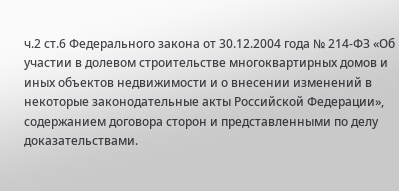ч.2 ст.6 Федерального закона от 30.12.2004 года № 214-ФЗ «Об участии в долевом строительстве многоквартирных домов и иных объектов недвижимости и о внесении изменений в некоторые законодательные акты Российской Федерации», содержанием договора сторон и представленными по делу доказательствами.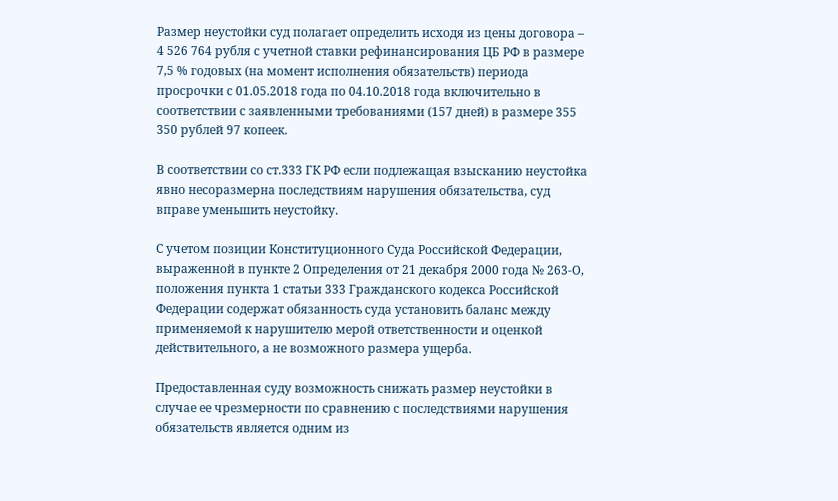Размер неустойки суд полагает определить исходя из цены договора – 4 526 764 рубля с учетной ставки рефинансирования ЦБ РФ в размере 7,5 % годовых (на момент исполнения обязательств) периода просрочки с 01.05.2018 года по 04.10.2018 года включительно в соответствии с заявленными требованиями (157 дней) в размере 355 350 рублей 97 копеек.

В соответствии со ст.333 ГК РФ если подлежащая взысканию неустойка явно несоразмерна последствиям нарушения обязательства, суд вправе уменьшить неустойку.

С учетом позиции Конституционного Суда Российской Федерации, выраженной в пункте 2 Определения от 21 декабря 2000 года № 263-О, положения пункта 1 статьи 333 Гражданского кодекса Российской Федерации содержат обязанность суда установить баланс между применяемой к нарушителю мерой ответственности и оценкой действительного, а не возможного размера ущерба.

Предоставленная суду возможность снижать размер неустойки в случае ее чрезмерности по сравнению с последствиями нарушения обязательств является одним из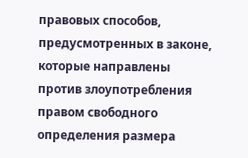правовых способов, предусмотренных в законе, которые направлены против злоупотребления правом свободного определения размера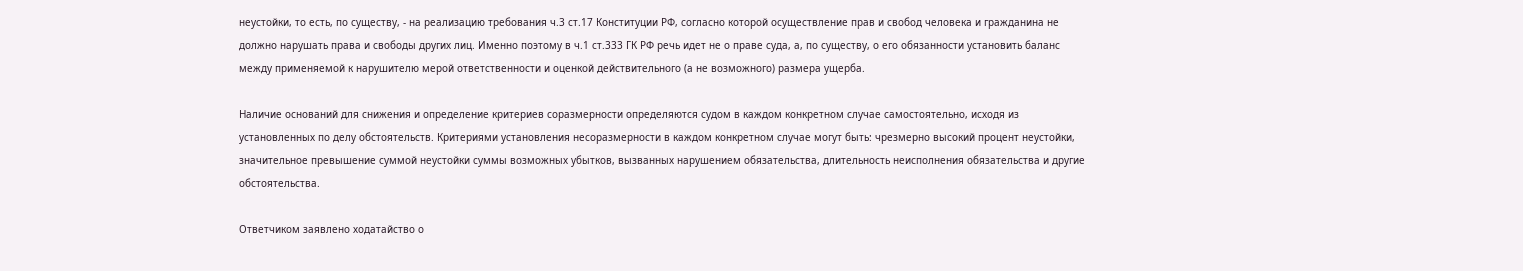неустойки, то есть, по существу, - на реализацию требования ч.3 ст.17 Конституции РФ, согласно которой осуществление прав и свобод человека и гражданина не должно нарушать права и свободы других лиц. Именно поэтому в ч.1 ст.333 ГК РФ речь идет не о праве суда, а, по существу, о его обязанности установить баланс между применяемой к нарушителю мерой ответственности и оценкой действительного (а не возможного) размера ущерба.

Наличие оснований для снижения и определение критериев соразмерности определяются судом в каждом конкретном случае самостоятельно, исходя из установленных по делу обстоятельств. Критериями установления несоразмерности в каждом конкретном случае могут быть: чрезмерно высокий процент неустойки, значительное превышение суммой неустойки суммы возможных убытков, вызванных нарушением обязательства, длительность неисполнения обязательства и другие обстоятельства.

Ответчиком заявлено ходатайство о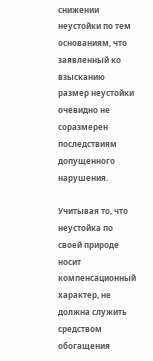снижении неустойки по тем основаниям, что заявленный ко взысканию размер неустойки очевидно не соразмерен последствиям допущенного нарушения.

Учитывая то, что неустойка по своей природе носит компенсационный характер, не должна служить средством обогащения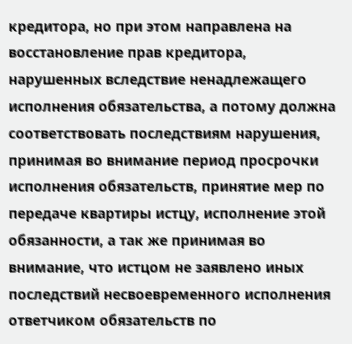кредитора, но при этом направлена на восстановление прав кредитора, нарушенных вследствие ненадлежащего исполнения обязательства, а потому должна соответствовать последствиям нарушения, принимая во внимание период просрочки исполнения обязательств, принятие мер по передаче квартиры истцу, исполнение этой обязанности, а так же принимая во внимание, что истцом не заявлено иных последствий несвоевременного исполнения ответчиком обязательств по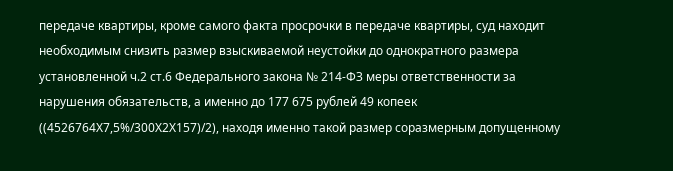передаче квартиры, кроме самого факта просрочки в передаче квартиры, суд находит необходимым снизить размер взыскиваемой неустойки до однократного размера установленной ч.2 ст.6 Федерального закона № 214-ФЗ меры ответственности за нарушения обязательств, а именно до 177 675 рублей 49 копеек ((4526764Х7,5%/300Х2Х157)/2), находя именно такой размер соразмерным допущенному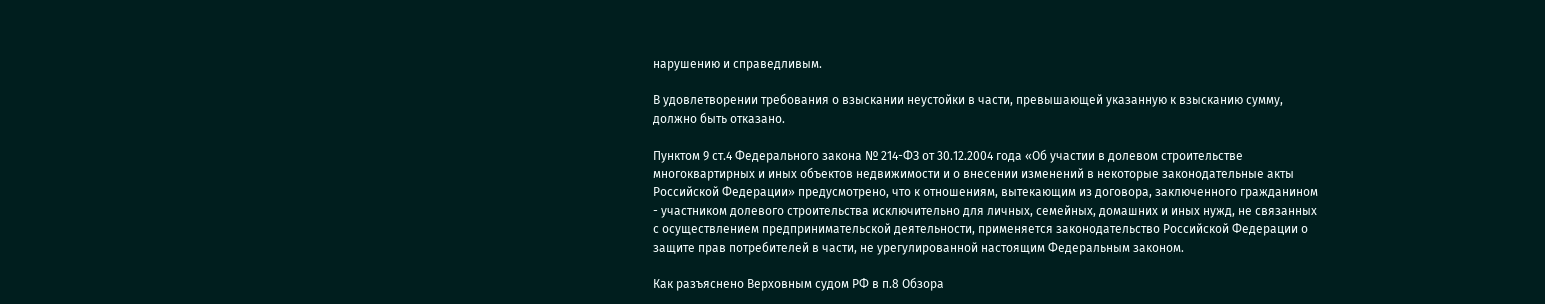нарушению и справедливым.

В удовлетворении требования о взыскании неустойки в части, превышающей указанную к взысканию сумму, должно быть отказано.

Пунктом 9 ст.4 Федерального закона № 214-ФЗ от 30.12.2004 года «Об участии в долевом строительстве многоквартирных и иных объектов недвижимости и о внесении изменений в некоторые законодательные акты Российской Федерации» предусмотрено, что к отношениям, вытекающим из договора, заключенного гражданином - участником долевого строительства исключительно для личных, семейных, домашних и иных нужд, не связанных с осуществлением предпринимательской деятельности, применяется законодательство Российской Федерации о защите прав потребителей в части, не урегулированной настоящим Федеральным законом.

Как разъяснено Верховным судом РФ в п.8 Обзора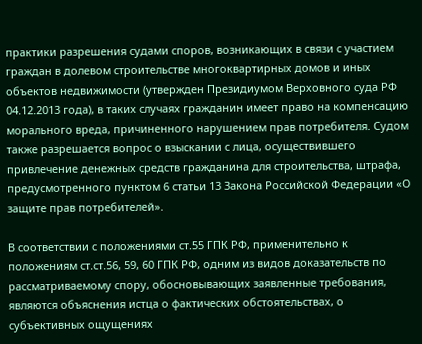практики разрешения судами споров, возникающих в связи с участием граждан в долевом строительстве многоквартирных домов и иных объектов недвижимости (утвержден Президиумом Верховного суда РФ 04.12.2013 года), в таких случаях гражданин имеет право на компенсацию морального вреда, причиненного нарушением прав потребителя. Судом также разрешается вопрос о взыскании с лица, осуществившего привлечение денежных средств гражданина для строительства, штрафа, предусмотренного пунктом 6 статьи 13 Закона Российской Федерации «О защите прав потребителей».

В соответствии с положениями ст.55 ГПК РФ, применительно к положениям ст.ст.56, 59, 60 ГПК РФ, одним из видов доказательств по рассматриваемому спору, обосновывающих заявленные требования, являются объяснения истца о фактических обстоятельствах, о субъективных ощущениях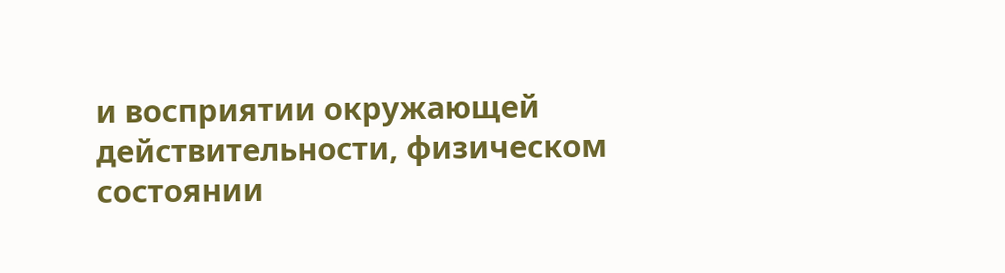и восприятии окружающей действительности, физическом состоянии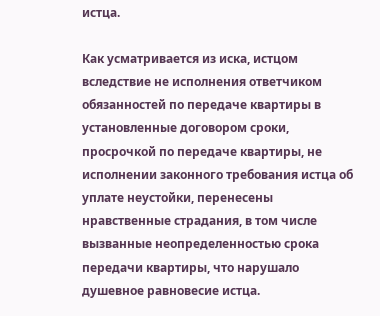истца.

Как усматривается из иска, истцом вследствие не исполнения ответчиком обязанностей по передаче квартиры в установленные договором сроки, просрочкой по передаче квартиры, не исполнении законного требования истца об уплате неустойки, перенесены нравственные страдания, в том числе вызванные неопределенностью срока передачи квартиры, что нарушало душевное равновесие истца.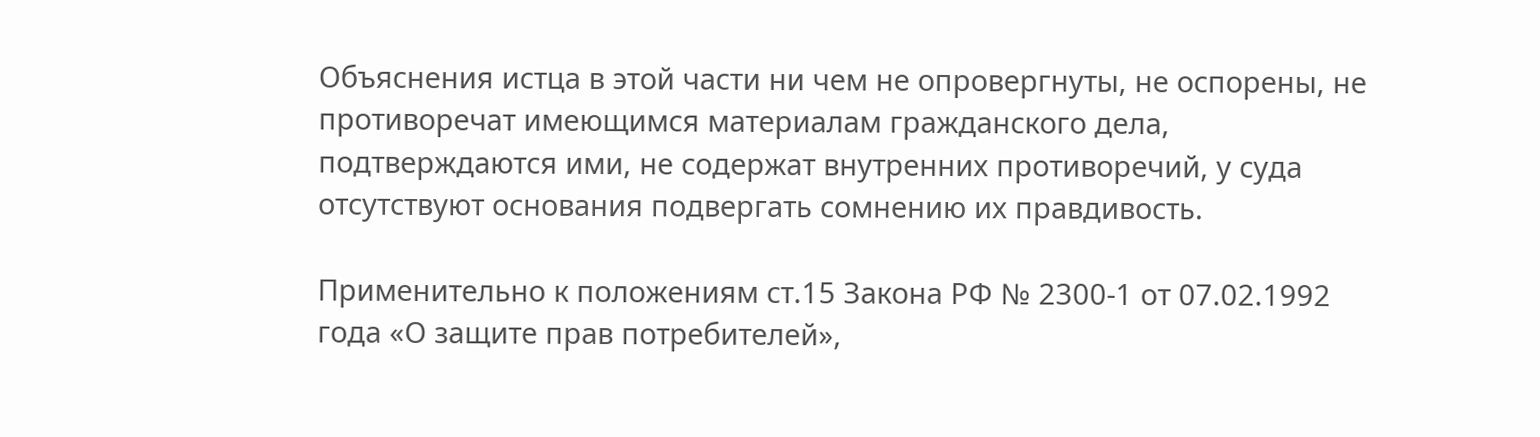Объяснения истца в этой части ни чем не опровергнуты, не оспорены, не противоречат имеющимся материалам гражданского дела, подтверждаются ими, не содержат внутренних противоречий, у суда отсутствуют основания подвергать сомнению их правдивость.

Применительно к положениям ст.15 Закона РФ № 2300-1 от 07.02.1992 года «О защите прав потребителей»,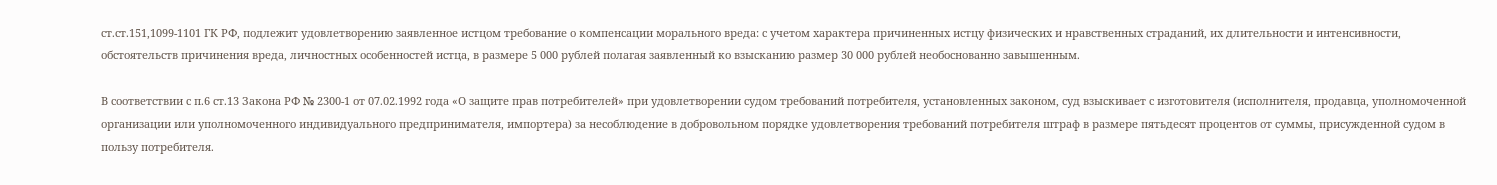ст.ст.151,1099-1101 ГК РФ, подлежит удовлетворению заявленное истцом требование о компенсации морального вреда: с учетом характера причиненных истцу физических и нравственных страданий, их длительности и интенсивности, обстоятельств причинения вреда, личностных особенностей истца, в размере 5 000 рублей полагая заявленный ко взысканию размер 30 000 рублей необоснованно завышенным.

В соответствии с п.6 ст.13 Закона РФ № 2300-1 от 07.02.1992 года «О защите прав потребителей» при удовлетворении судом требований потребителя, установленных законом, суд взыскивает с изготовителя (исполнителя, продавца, уполномоченной организации или уполномоченного индивидуального предпринимателя, импортера) за несоблюдение в добровольном порядке удовлетворения требований потребителя штраф в размере пятьдесят процентов от суммы, присужденной судом в пользу потребителя.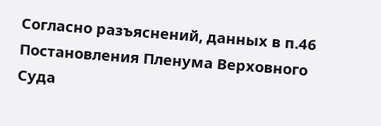Согласно разъяснений, данных в п.46 Постановления Пленума Верховного Суда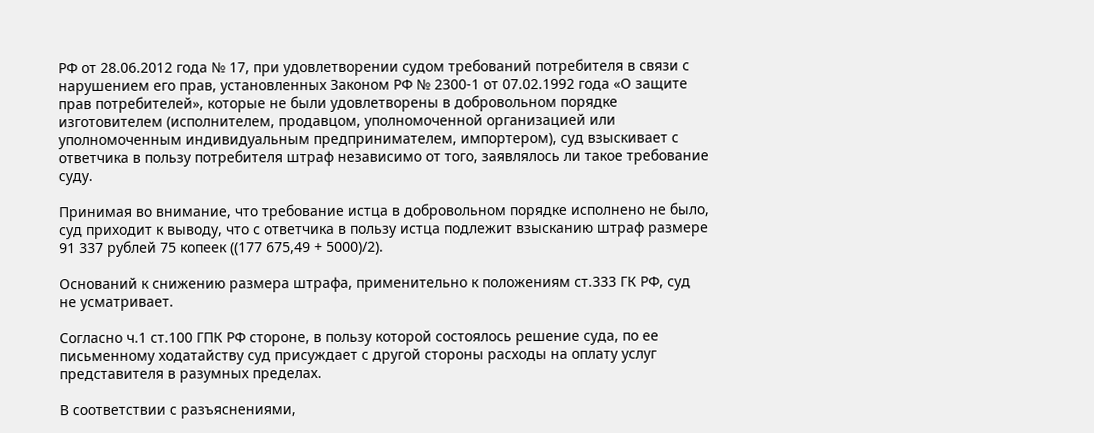РФ от 28.06.2012 года № 17, при удовлетворении судом требований потребителя в связи с нарушением его прав, установленных Законом РФ № 2300-1 от 07.02.1992 года «О защите прав потребителей», которые не были удовлетворены в добровольном порядке изготовителем (исполнителем, продавцом, уполномоченной организацией или уполномоченным индивидуальным предпринимателем, импортером), суд взыскивает с ответчика в пользу потребителя штраф независимо от того, заявлялось ли такое требование суду.

Принимая во внимание, что требование истца в добровольном порядке исполнено не было, суд приходит к выводу, что с ответчика в пользу истца подлежит взысканию штраф размере 91 337 рублей 75 копеек ((177 675,49 + 5000)/2).

Оснований к снижению размера штрафа, применительно к положениям ст.333 ГК РФ, суд не усматривает.

Согласно ч.1 ст.100 ГПК РФ стороне, в пользу которой состоялось решение суда, по ее письменному ходатайству суд присуждает с другой стороны расходы на оплату услуг представителя в разумных пределах.

В соответствии с разъяснениями,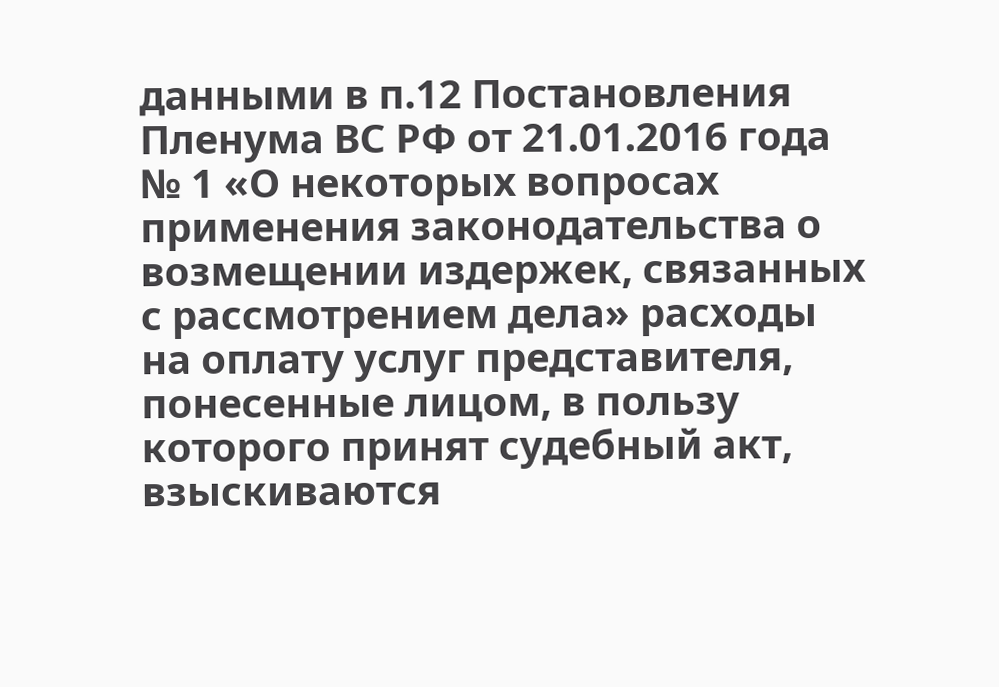данными в п.12 Постановления Пленума ВС РФ от 21.01.2016 года № 1 «О некоторых вопросах применения законодательства о возмещении издержек, связанных с рассмотрением дела» расходы на оплату услуг представителя, понесенные лицом, в пользу которого принят судебный акт, взыскиваются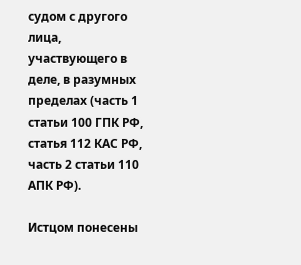судом с другого лица, участвующего в деле, в разумных пределах (часть 1 статьи 100 ГПК РФ, статья 112 КАС РФ, часть 2 статьи 110 АПК РФ).

Истцом понесены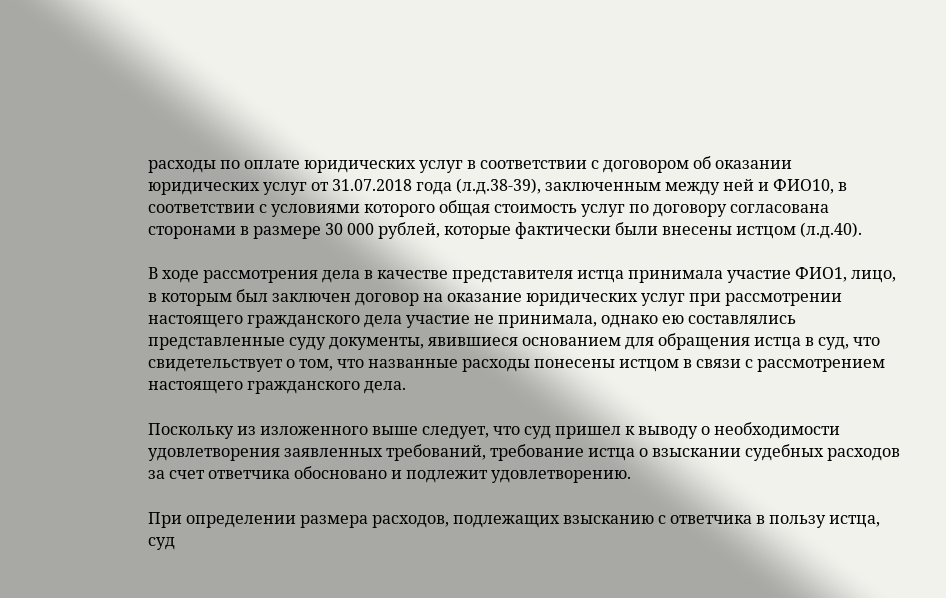расходы по оплате юридических услуг в соответствии с договором об оказании юридических услуг от 31.07.2018 года (л.д.38-39), заключенным между ней и ФИО10, в соответствии с условиями которого общая стоимость услуг по договору согласована сторонами в размере 30 000 рублей, которые фактически были внесены истцом (л.д.40).

В ходе рассмотрения дела в качестве представителя истца принимала участие ФИО1, лицо, в которым был заключен договор на оказание юридических услуг при рассмотрении настоящего гражданского дела участие не принимала, однако ею составлялись представленные суду документы, явившиеся основанием для обращения истца в суд, что свидетельствует о том, что названные расходы понесены истцом в связи с рассмотрением настоящего гражданского дела.

Поскольку из изложенного выше следует, что суд пришел к выводу о необходимости удовлетворения заявленных требований, требование истца о взыскании судебных расходов за счет ответчика обосновано и подлежит удовлетворению.

При определении размера расходов, подлежащих взысканию с ответчика в пользу истца, суд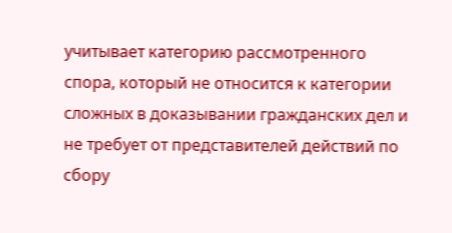учитывает категорию рассмотренного спора, который не относится к категории сложных в доказывании гражданских дел и не требует от представителей действий по сбору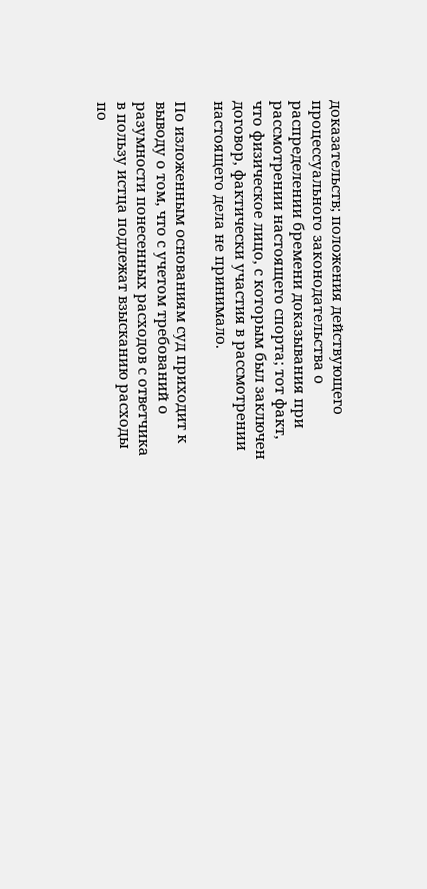доказательств; положения действующего процессуального законодательства о распределении бремени доказывания при рассмотрении настоящего спорта; тот факт, что физическое лицо, с которым был заключен договор, фактически участия в рассмотрении настоящего дела не принимало.

По изложенным основаниям суд приходит к выводу о том, что с учетом требований о разумности понесенных расходов с ответчика в пользу истца подлежат взысканию расходы по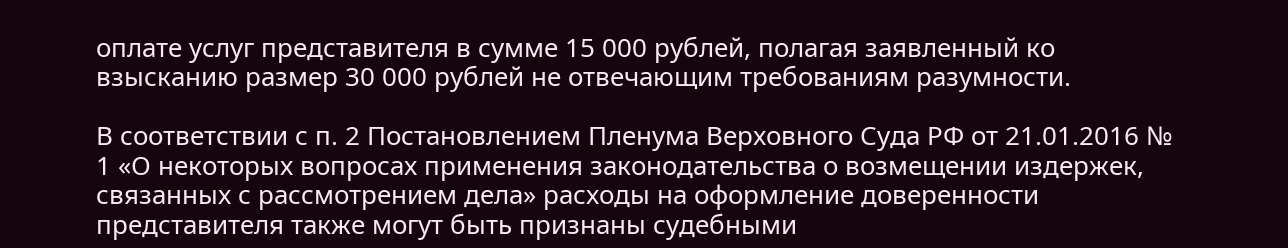оплате услуг представителя в сумме 15 000 рублей, полагая заявленный ко взысканию размер 30 000 рублей не отвечающим требованиям разумности.

В соответствии с п. 2 Постановлением Пленума Верховного Суда РФ от 21.01.2016 № 1 «О некоторых вопросах применения законодательства о возмещении издержек, связанных с рассмотрением дела» расходы на оформление доверенности представителя также могут быть признаны судебными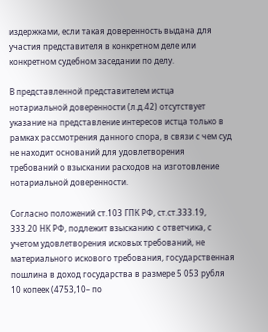издержками, если такая доверенность выдана для участия представителя в конкретном деле или конкретном судебном заседании по делу.

В представленной представителем истца нотариальной доверенности (л.д.42) отсутствует указание на представление интересов истца только в рамках рассмотрения данного спора, в связи с чем суд не находит оснований для удовлетворения требований о взыскании расходов на изготовление нотариальной доверенности.

Согласно положений ст.103 ГПК РФ, ст.ст.333.19, 333.20 НК РФ, подлежит взысканию с ответчика, с учетом удовлетворения исковых требований, не материального искового требования, государственная пошлина в доход государства в размере 5 053 рубля 10 копеек (4753,10– по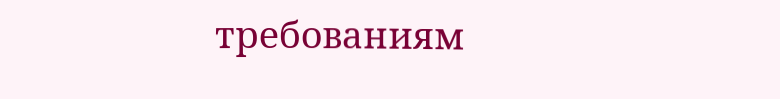требованиям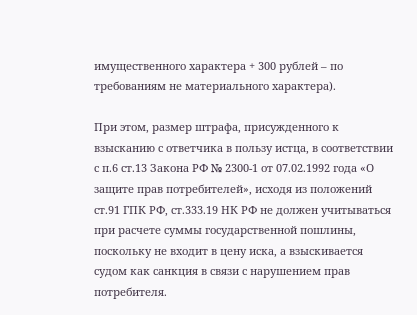имущественного характера + 300 рублей – по требованиям не материального характера).

При этом, размер штрафа, присужденного к взысканию с ответчика в пользу истца, в соответствии с п.6 ст.13 Закона РФ № 2300-1 от 07.02.1992 года «О защите прав потребителей», исходя из положений ст.91 ГПК РФ, ст.333.19 НК РФ не должен учитываться при расчете суммы государственной пошлины, поскольку не входит в цену иска, а взыскивается судом как санкция в связи с нарушением прав потребителя.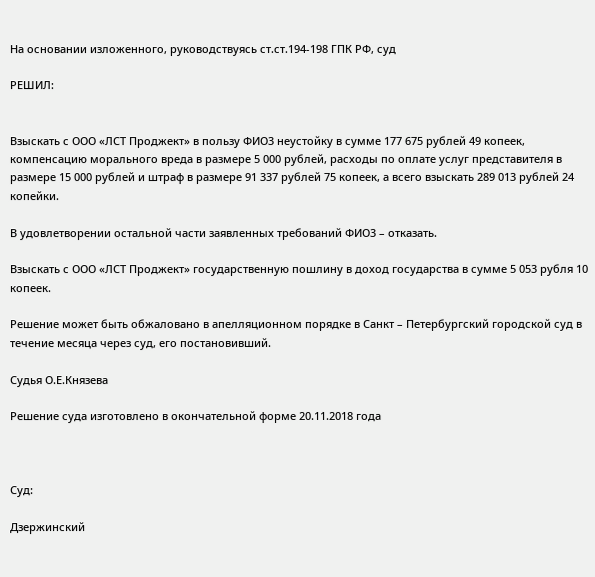На основании изложенного, руководствуясь ст.ст.194-198 ГПК РФ, суд

РЕШИЛ:


Взыскать с ООО «ЛСТ Проджект» в пользу ФИО3 неустойку в сумме 177 675 рублей 49 копеек, компенсацию морального вреда в размере 5 000 рублей, расходы по оплате услуг представителя в размере 15 000 рублей и штраф в размере 91 337 рублей 75 копеек, а всего взыскать 289 013 рублей 24 копейки.

В удовлетворении остальной части заявленных требований ФИО3 – отказать.

Взыскать с ООО «ЛСТ Проджект» государственную пошлину в доход государства в сумме 5 053 рубля 10 копеек.

Решение может быть обжаловано в апелляционном порядке в Санкт – Петербургский городской суд в течение месяца через суд, его постановивший.

Судья О.Е.Князева

Решение суда изготовлено в окончательной форме 20.11.2018 года



Суд:

Дзержинский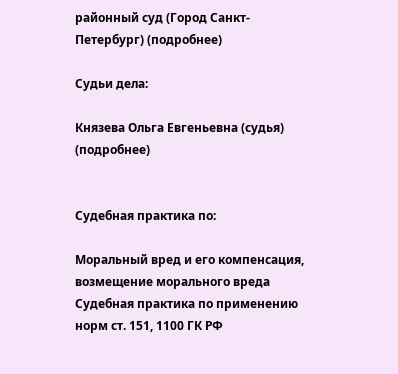районный суд (Город Санкт-Петербург) (подробнее)

Судьи дела:

Князева Ольга Евгеньевна (судья) (подробнее)


Судебная практика по:

Моральный вред и его компенсация, возмещение морального вреда
Судебная практика по применению норм ст. 151, 1100 ГК РФ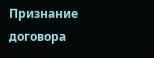Признание договора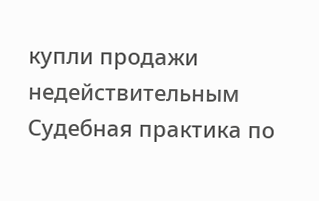купли продажи недействительным
Судебная практика по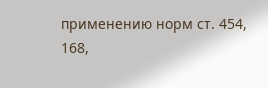применению норм ст. 454, 168,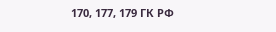170, 177, 179 ГК РФ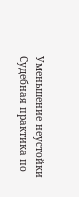Уменьшение неустойки
Судебная практика по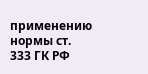применению нормы ст. 333 ГК РФ